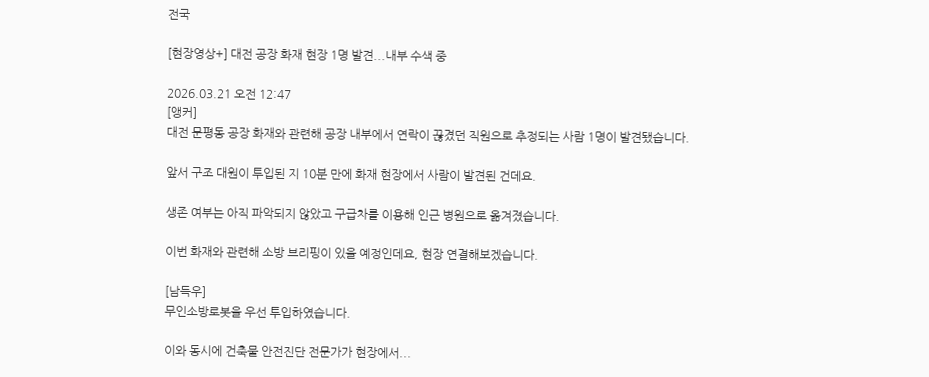전국

[현장영상+] 대전 공장 화재 현장 1명 발견...내부 수색 중

2026.03.21 오전 12:47
[앵커]
대전 문평동 공장 화재와 관련해 공장 내부에서 연락이 끊겼던 직원으로 추정되는 사람 1명이 발견됐습니다.

앞서 구조 대원이 투입된 지 10분 만에 화재 현장에서 사람이 발견된 건데요.

생존 여부는 아직 파악되지 않았고 구급차를 이용해 인근 병원으로 옮겨졌습니다.

이번 화재와 관련해 소방 브리핑이 있을 예정인데요, 현장 연결해보겠습니다.

[남득우]
무인소방로봇을 우선 투입하였습니다.

이와 동시에 건축물 안전진단 전문가가 현장에서...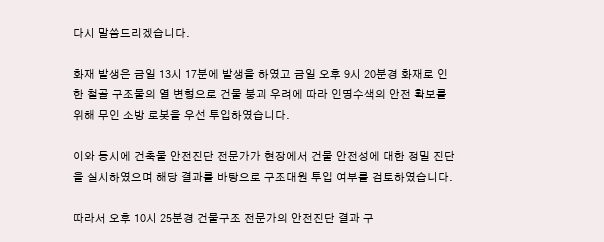다시 말씀드리겠습니다.

화재 발생은 금일 13시 17분에 발생을 하였고 금일 오후 9시 20분경 화재로 인한 철골 구조물의 열 변형으로 건물 붕괴 우려에 따라 인명수색의 안전 확보를 위해 무인 소방 로봇을 우선 투입하였습니다.

이와 동시에 건축물 안전진단 전문가가 현장에서 건물 안전성에 대한 정밀 진단을 실시하였으며 해당 결과를 바탕으로 구조대원 투입 여부를 검토하였습니다.

따라서 오후 10시 25분경 건물구조 전문가의 안전진단 결과 구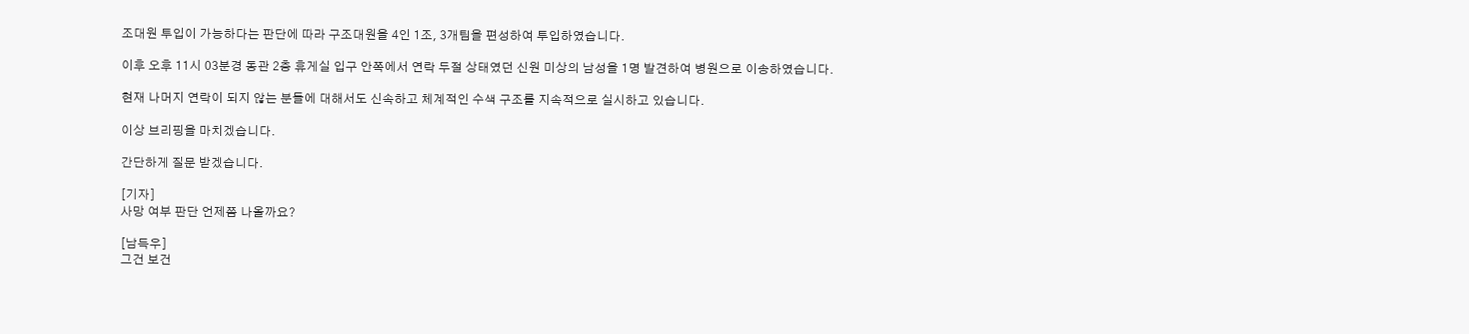조대원 투입이 가능하다는 판단에 따라 구조대원을 4인 1조, 3개팀을 편성하여 투입하였습니다.

이후 오후 11시 03분경 동관 2층 휴게실 입구 안쪽에서 연락 두절 상태였던 신원 미상의 남성을 1명 발견하여 병원으로 이송하였습니다.

현재 나머지 연락이 되지 않는 분들에 대해서도 신속하고 체계적인 수색 구조를 지속적으로 실시하고 있습니다.

이상 브리핑을 마치겠습니다.

간단하게 질문 받겠습니다.

[기자]
사망 여부 판단 언제쯤 나올까요?

[남득우]
그건 보건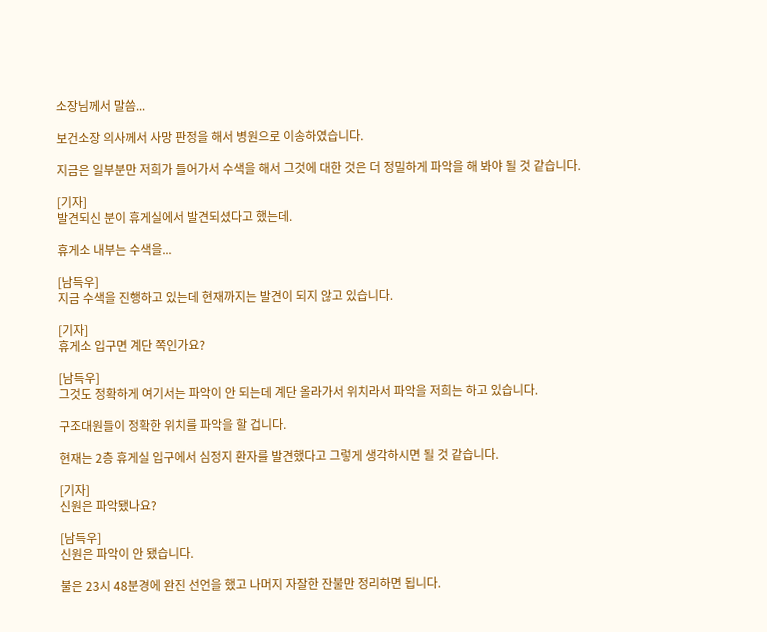소장님께서 말씀...

보건소장 의사께서 사망 판정을 해서 병원으로 이송하였습니다.

지금은 일부분만 저희가 들어가서 수색을 해서 그것에 대한 것은 더 정밀하게 파악을 해 봐야 될 것 같습니다.

[기자]
발견되신 분이 휴게실에서 발견되셨다고 했는데.

휴게소 내부는 수색을...

[남득우]
지금 수색을 진행하고 있는데 현재까지는 발견이 되지 않고 있습니다.

[기자]
휴게소 입구면 계단 쪽인가요?

[남득우]
그것도 정확하게 여기서는 파악이 안 되는데 계단 올라가서 위치라서 파악을 저희는 하고 있습니다.

구조대원들이 정확한 위치를 파악을 할 겁니다.

현재는 2층 휴게실 입구에서 심정지 환자를 발견했다고 그렇게 생각하시면 될 것 같습니다.

[기자]
신원은 파악됐나요?

[남득우]
신원은 파악이 안 됐습니다.

불은 23시 48분경에 완진 선언을 했고 나머지 자잘한 잔불만 정리하면 됩니다.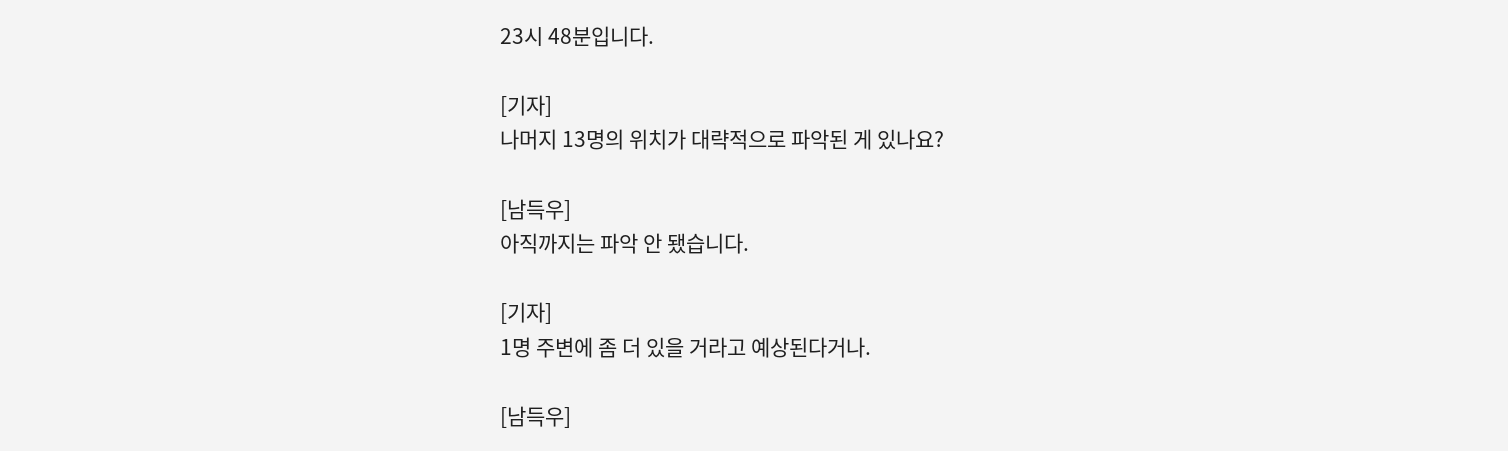23시 48분입니다.

[기자]
나머지 13명의 위치가 대략적으로 파악된 게 있나요?

[남득우]
아직까지는 파악 안 됐습니다.

[기자]
1명 주변에 좀 더 있을 거라고 예상된다거나.

[남득우]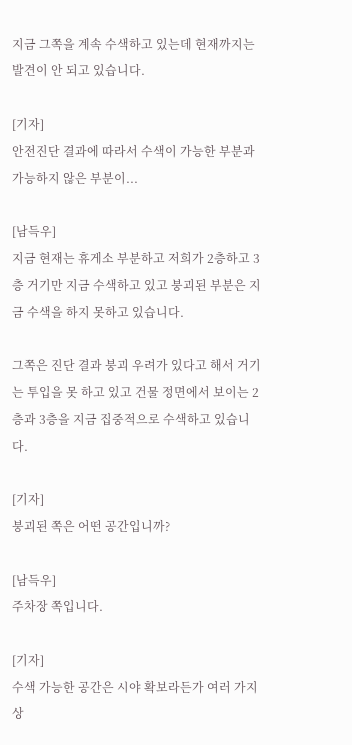지금 그쪽을 계속 수색하고 있는데 현재까지는 발견이 안 되고 있습니다.

[기자]
안전진단 결과에 따라서 수색이 가능한 부분과 가능하지 않은 부분이...

[남득우]
지금 현재는 휴게소 부분하고 저희가 2층하고 3층 거기만 지금 수색하고 있고 붕괴된 부분은 지금 수색을 하지 못하고 있습니다.

그쪽은 진단 결과 붕괴 우려가 있다고 해서 거기는 투입을 못 하고 있고 건물 정면에서 보이는 2층과 3층을 지금 집중적으로 수색하고 있습니다.

[기자]
붕괴된 쪽은 어떤 공간입니까?

[남득우]
주차장 쪽입니다.

[기자]
수색 가능한 공간은 시야 확보라든가 여러 가지 상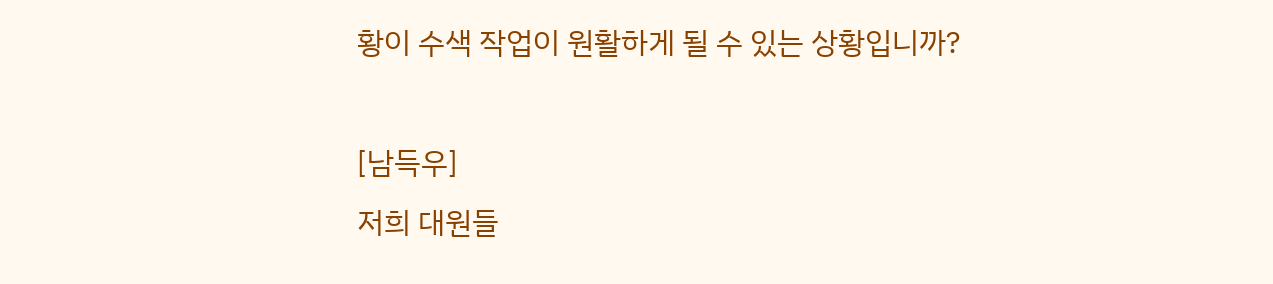황이 수색 작업이 원활하게 될 수 있는 상황입니까?

[남득우]
저희 대원들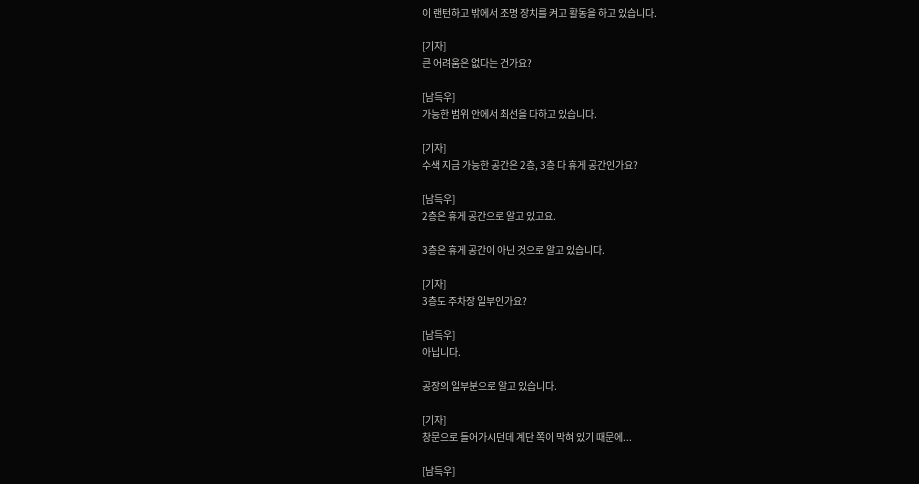이 랜턴하고 밖에서 조명 장치를 켜고 활동을 하고 있습니다.

[기자]
큰 어려움은 없다는 건가요?

[남득우]
가능한 범위 안에서 최선을 다하고 있습니다.

[기자]
수색 지금 가능한 공간은 2층, 3층 다 휴게 공간인가요?

[남득우]
2층은 휴게 공간으로 알고 있고요.

3층은 휴게 공간이 아닌 것으로 알고 있습니다.

[기자]
3층도 주차장 일부인가요?

[남득우]
아닙니다.

공장의 일부분으로 알고 있습니다.

[기자]
창문으로 들어가시던데 계단 쪽이 막혀 있기 때문에...

[남득우]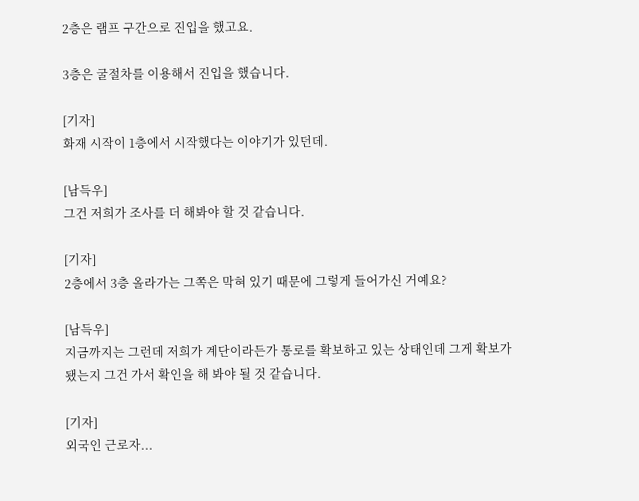2층은 램프 구간으로 진입을 했고요.

3층은 굴절차를 이용해서 진입을 했습니다.

[기자]
화재 시작이 1층에서 시작했다는 이야기가 있던데.

[남득우]
그건 저희가 조사를 더 해봐야 할 것 같습니다.

[기자]
2층에서 3층 올라가는 그쪽은 막혀 있기 때문에 그렇게 들어가신 거예요?

[남득우]
지금까지는 그런데 저희가 계단이라든가 통로를 확보하고 있는 상태인데 그게 확보가 됐는지 그건 가서 확인을 해 봐야 될 것 같습니다.

[기자]
외국인 근로자...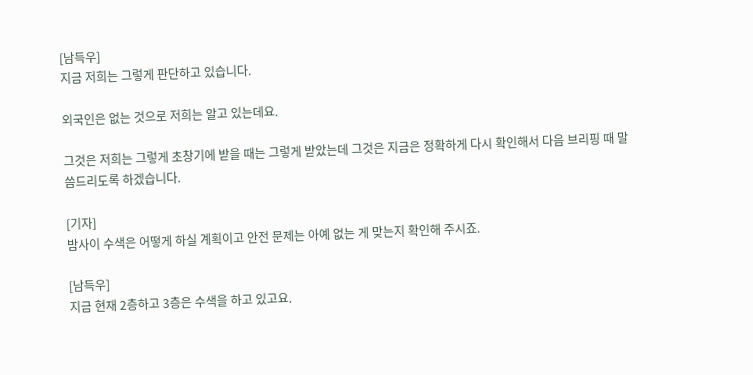[남득우]
지금 저희는 그렇게 판단하고 있습니다.

외국인은 없는 것으로 저희는 알고 있는데요.

그것은 저희는 그렇게 초창기에 받을 때는 그렇게 받았는데 그것은 지금은 정확하게 다시 확인해서 다음 브리핑 때 말씀드리도록 하겠습니다.

[기자]
밤사이 수색은 어떻게 하실 계획이고 안전 문제는 아예 없는 게 맞는지 확인해 주시죠.

[남득우]
지금 현재 2층하고 3층은 수색을 하고 있고요.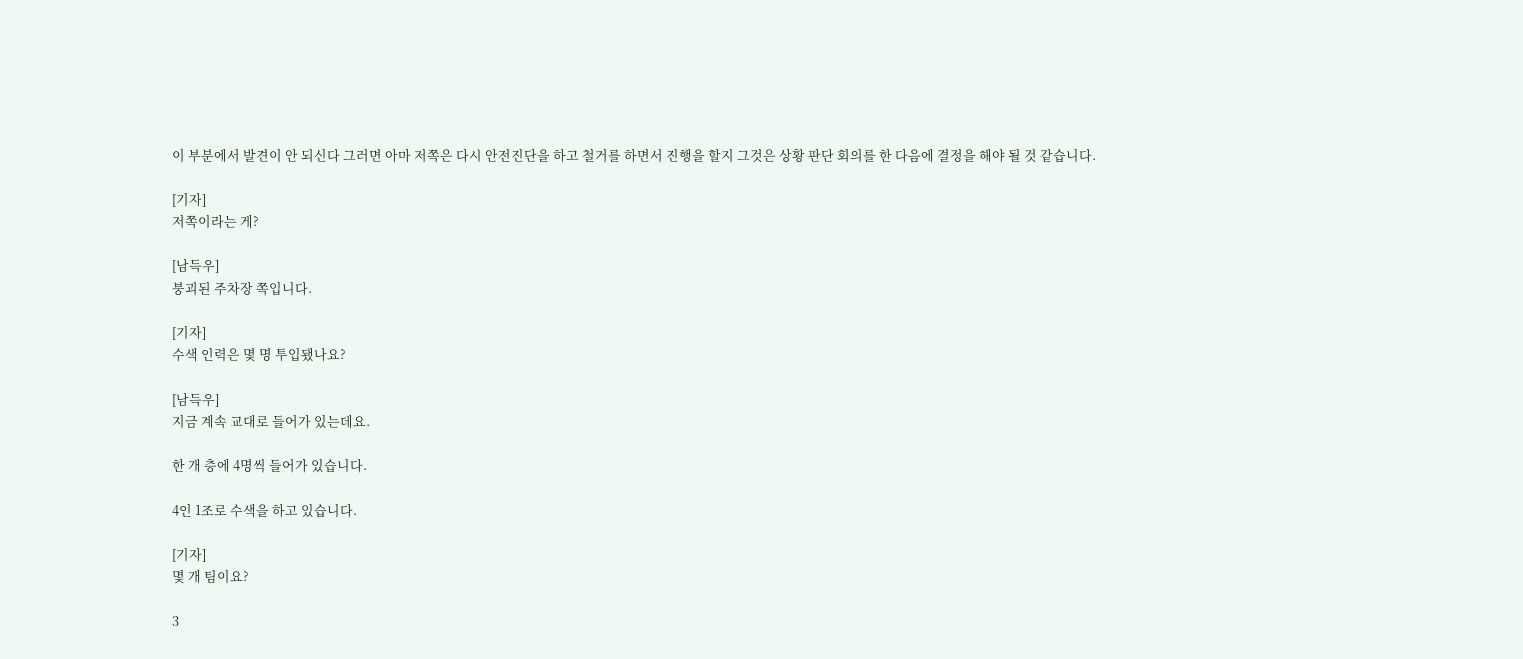이 부분에서 발견이 안 되신다 그러면 아마 저쪽은 다시 안전진단을 하고 철거를 하면서 진행을 할지 그것은 상황 판단 회의를 한 다음에 결정을 해야 될 것 같습니다.

[기자]
저쪽이라는 게?

[남득우]
붕괴된 주차장 쪽입니다.

[기자]
수색 인력은 몇 명 투입됐나요?

[남득우]
지금 계속 교대로 들어가 있는데요.

한 개 층에 4명씩 들어가 있습니다.

4인 1조로 수색을 하고 있습니다.

[기자]
몇 개 팀이요?

3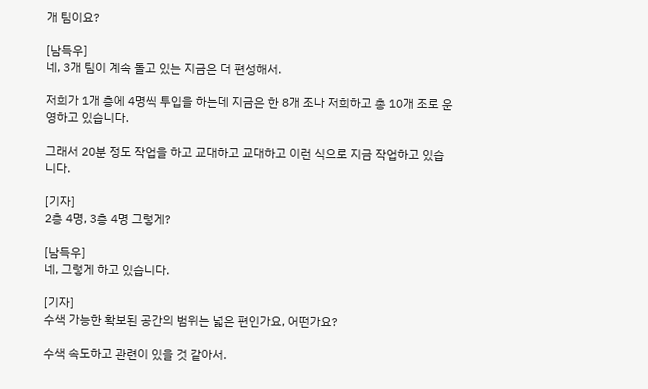개 팀이요?

[남득우]
네, 3개 팀이 계속 돌고 있는 지금은 더 편성해서.

저희가 1개 층에 4명씩 투입을 하는데 지금은 한 8개 조나 저희하고 총 10개 조로 운영하고 있습니다.

그래서 20분 정도 작업을 하고 교대하고 교대하고 이런 식으로 지금 작업하고 있습니다.

[기자]
2층 4명, 3층 4명 그렇게?

[남득우]
네, 그렇게 하고 있습니다.

[기자]
수색 가능한 확보된 공간의 범위는 넓은 편인가요, 어떤가요?

수색 속도하고 관련이 있을 것 같아서.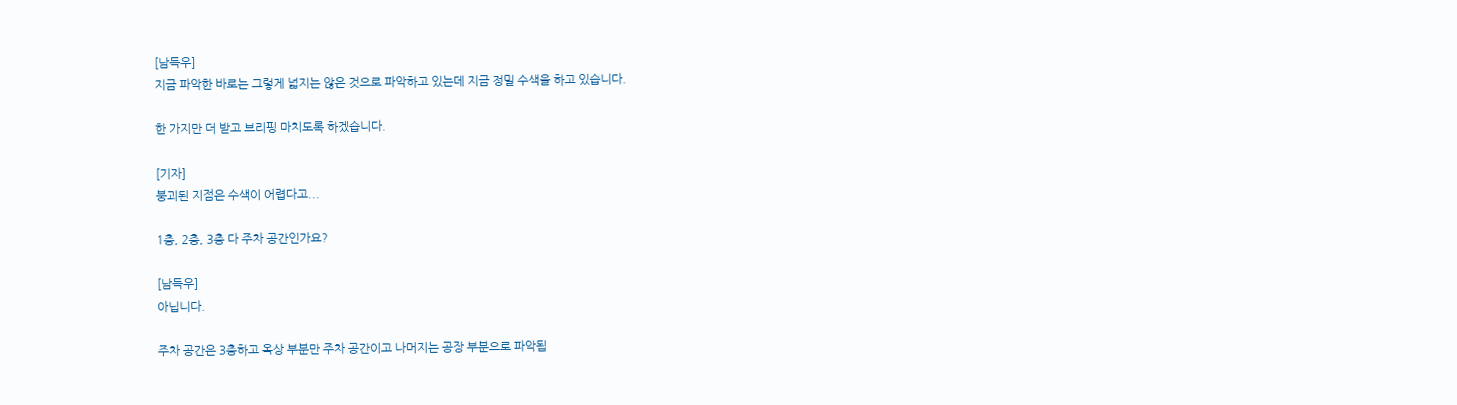[남득우]
지금 파악한 바로는 그렇게 넓지는 않은 것으로 파악하고 있는데 지금 정밀 수색을 하고 있습니다.

한 가지만 더 받고 브리핑 마치도록 하겠습니다.

[기자]
붕괴된 지점은 수색이 어렵다고...

1층, 2층, 3층 다 주차 공간인가요?

[남득우]
아닙니다.

주차 공간은 3층하고 옥상 부분만 주차 공간이고 나머지는 공장 부분으로 파악됩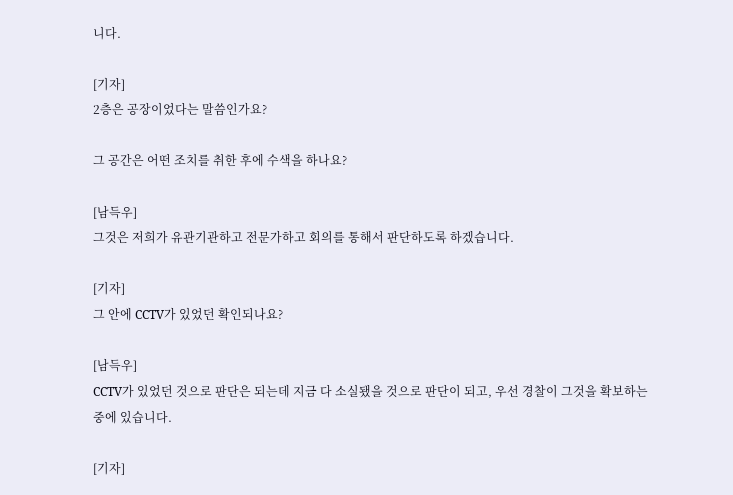니다.

[기자]
2층은 공장이었다는 말씀인가요?

그 공간은 어떤 조치를 취한 후에 수색을 하나요?

[남득우]
그것은 저희가 유관기관하고 전문가하고 회의를 통해서 판단하도록 하겠습니다.

[기자]
그 안에 CCTV가 있었던 확인되나요?

[남득우]
CCTV가 있었던 것으로 판단은 되는데 지금 다 소실됐을 것으로 판단이 되고, 우선 경찰이 그것을 확보하는 중에 있습니다.

[기자]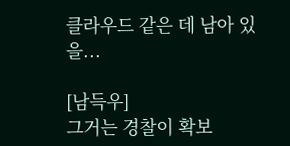클라우드 같은 데 남아 있을...

[남득우]
그거는 경찰이 확보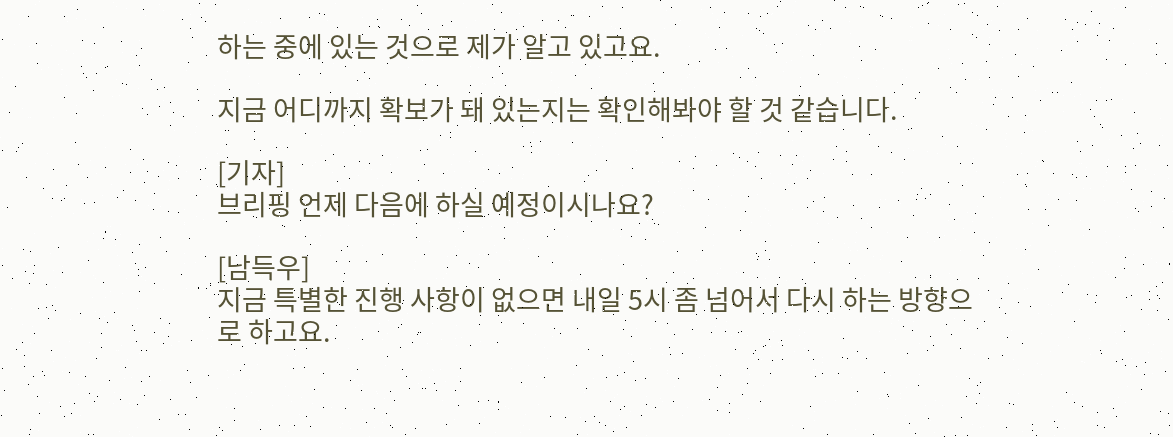하는 중에 있는 것으로 제가 알고 있고요.

지금 어디까지 확보가 돼 있는지는 확인해봐야 할 것 같습니다.

[기자]
브리핑 언제 다음에 하실 예정이시나요?

[남득우]
지금 특별한 진행 사항이 없으면 내일 5시 좀 넘어서 다시 하는 방향으로 하고요.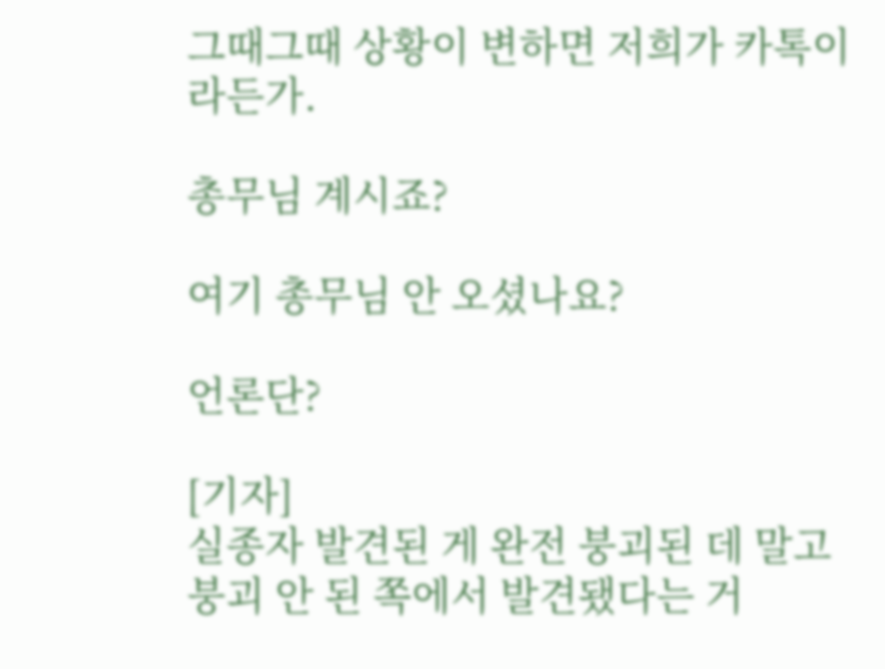그때그때 상황이 변하면 저희가 카톡이라든가.

총무님 계시죠?

여기 총무님 안 오셨나요?

언론단?

[기자]
실종자 발견된 게 완전 붕괴된 데 말고 붕괴 안 된 쪽에서 발견됐다는 거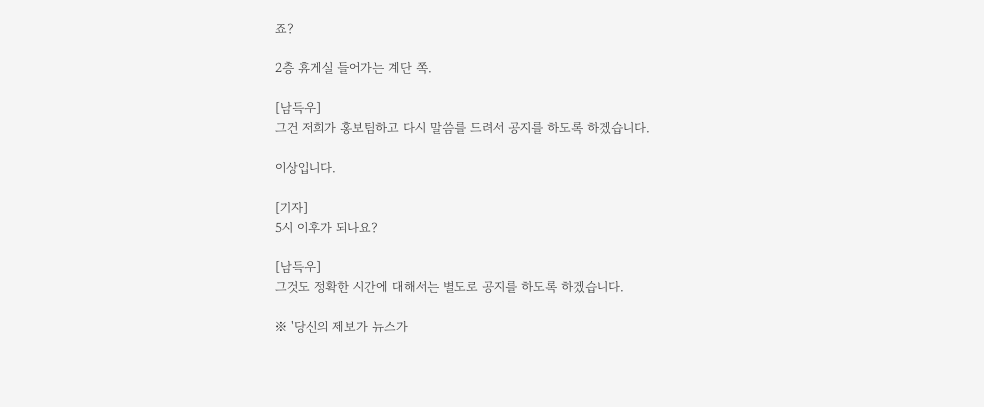죠?

2층 휴게실 들어가는 계단 쪽.

[남득우]
그건 저희가 홍보팀하고 다시 말씀를 드려서 공지를 하도록 하겠습니다.

이상입니다.

[기자]
5시 이후가 되나요?

[남득우]
그것도 정확한 시간에 대해서는 별도로 공지를 하도록 하겠습니다.

※ '당신의 제보가 뉴스가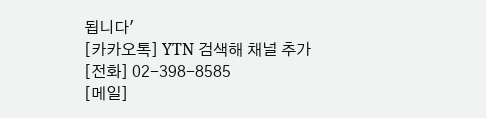됩니다'
[카카오톡] YTN 검색해 채널 추가
[전화] 02-398-8585
[메일]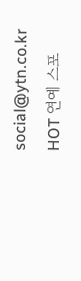social@ytn.co.kr
HOT 연예 스포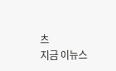츠
지금 이뉴스